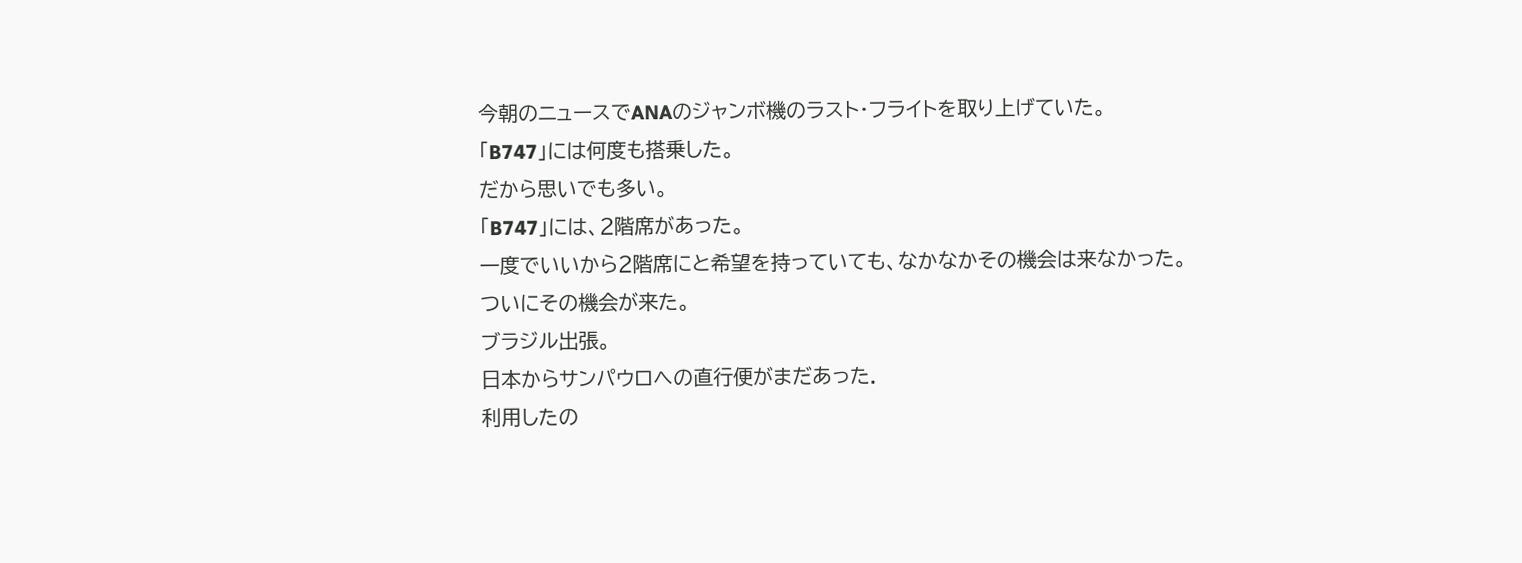今朝のニュースでANAのジャンボ機のラスト・フライトを取り上げていた。
「B747」には何度も搭乗した。
だから思いでも多い。
「B747」には、2階席があった。
一度でいいから2階席にと希望を持っていても、なかなかその機会は来なかった。
ついにその機会が来た。
ブラジル出張。
日本からサンパウロへの直行便がまだあった.
利用したの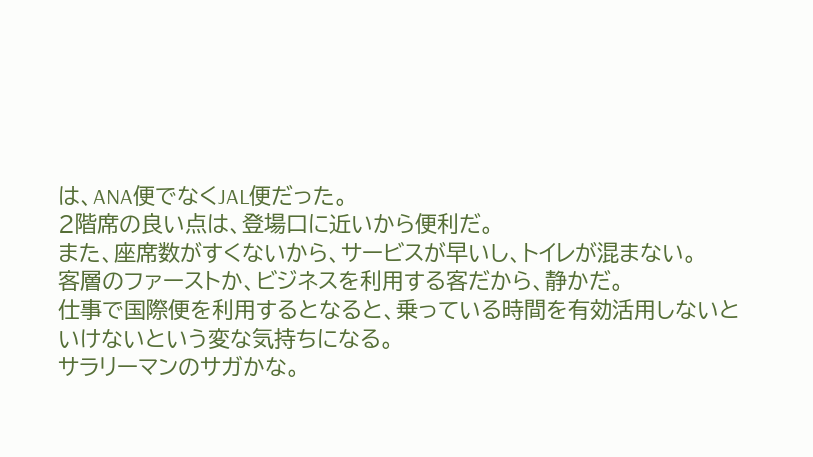は、ANA便でなくJAL便だった。
2階席の良い点は、登場口に近いから便利だ。
また、座席数がすくないから、サービスが早いし、トイレが混まない。
客層のファーストか、ビジネスを利用する客だから、静かだ。
仕事で国際便を利用するとなると、乗っている時間を有効活用しないといけないという変な気持ちになる。
サラリーマンのサガかな。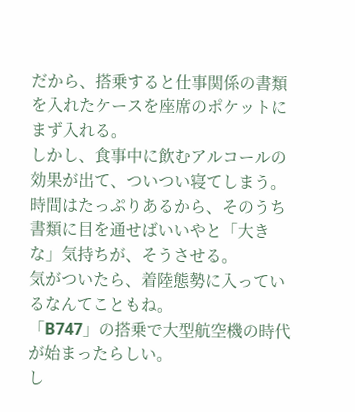だから、搭乗すると仕事関係の書類を入れたケースを座席のポケットにまず入れる。
しかし、食事中に飲むアルコールの効果が出て、ついつい寝てしまう。
時間はたっぷりあるから、そのうち書類に目を通せばいいやと「大きな」気持ちが、そうさせる。
気がついたら、着陸態勢に入っているなんてこともね。
「B747」の搭乗で大型航空機の時代が始まったらしい。
し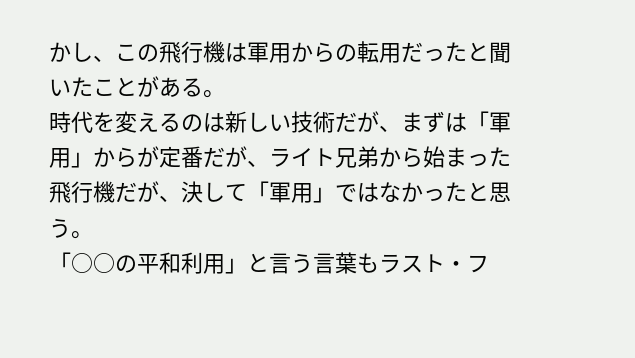かし、この飛行機は軍用からの転用だったと聞いたことがある。
時代を変えるのは新しい技術だが、まずは「軍用」からが定番だが、ライト兄弟から始まった飛行機だが、決して「軍用」ではなかったと思う。
「○○の平和利用」と言う言葉もラスト・フ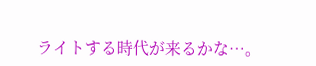ライトする時代が来るかな…。